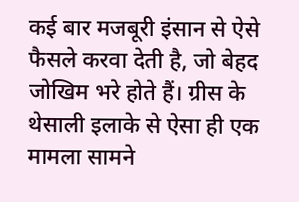कई बार मजबूरी इंसान से ऐसे फैसले करवा देती है, जो बेहद जोखिम भरे होते हैं। ग्रीस के थेसाली इलाके से ऐसा ही एक मामला सामने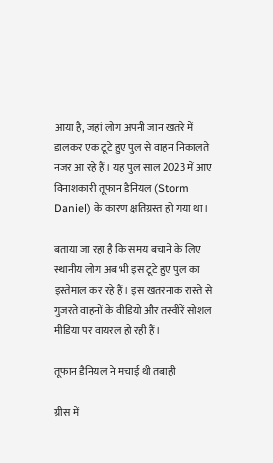आया है, जहां लोग अपनी जान खतरे में डालकर एक टूटे हुए पुल से वाहन निकालते नजर आ रहे हैं। यह पुल साल 2023 में आए विनाशकारी तूफान डैनियल (Storm Daniel) के कारण क्षतिग्रस्त हो गया था।

बताया जा रहा है कि समय बचाने के लिए स्थानीय लोग अब भी इस टूटे हुए पुल का इस्तेमाल कर रहे हैं। इस खतरनाक रास्ते से गुजरते वाहनों के वीडियो और तस्वीरें सोशल मीडिया पर वायरल हो रही हैं।

तूफान डैनियल ने मचाई थी तबाही

ग्रीस में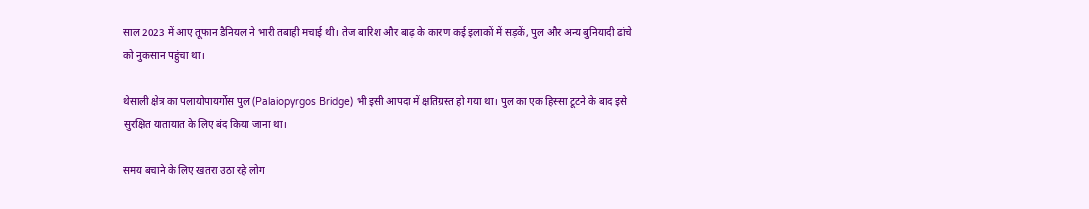साल 2023 में आए तूफान डैनियल ने भारी तबाही मचाई थी। तेज बारिश और बाढ़ के कारण कई इलाकों में सड़कें, पुल और अन्य बुनियादी ढांचे को नुकसान पहुंचा था।

थेसाली क्षेत्र का पलायोपायर्गोस पुल (Palaiopyrgos Bridge) भी इसी आपदा में क्षतिग्रस्त हो गया था। पुल का एक हिस्सा टूटने के बाद इसे सुरक्षित यातायात के लिए बंद किया जाना था।

समय बचाने के लिए खतरा उठा रहे लोग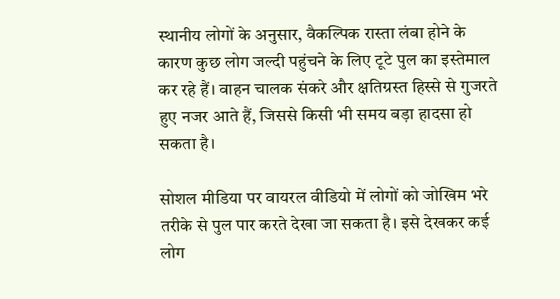स्थानीय लोगों के अनुसार, वैकल्पिक रास्ता लंबा होने के कारण कुछ लोग जल्दी पहुंचने के लिए टूटे पुल का इस्तेमाल कर रहे हैं। वाहन चालक संकरे और क्षतिग्रस्त हिस्से से गुजरते हुए नजर आते हैं, जिससे किसी भी समय बड़ा हादसा हो सकता है।

सोशल मीडिया पर वायरल वीडियो में लोगों को जोखिम भरे तरीके से पुल पार करते देखा जा सकता है। इसे देखकर कई लोग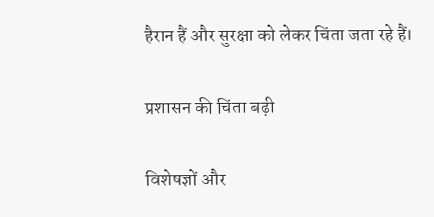हैरान हैं और सुरक्षा को लेकर चिंता जता रहे हैं।

प्रशासन की चिंता बढ़ी

विशेषज्ञों और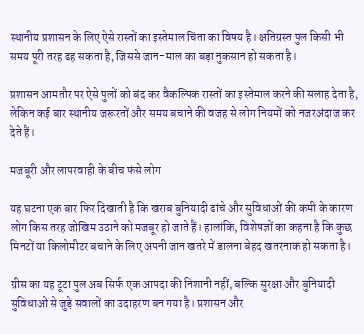स्थानीय प्रशासन के लिए ऐसे रास्तों का इस्तेमाल चिंता का विषय है। क्षतिग्रस्त पुल किसी भी समय पूरी तरह ढह सकता है, जिससे जान-माल का बड़ा नुकसान हो सकता है।

प्रशासन आमतौर पर ऐसे पुलों को बंद कर वैकल्पिक रास्तों का इस्तेमाल करने की सलाह देता है, लेकिन कई बार स्थानीय जरूरतों और समय बचाने की वजह से लोग नियमों को नजरअंदाज कर देते हैं।

मजबूरी और लापरवाही के बीच फंसे लोग

यह घटना एक बार फिर दिखाती है कि खराब बुनियादी ढांचे और सुविधाओं की कमी के कारण लोग किस तरह जोखिम उठाने को मजबूर हो जाते हैं। हालांकि, विशेषज्ञों का कहना है कि कुछ मिनटों या किलोमीटर बचाने के लिए अपनी जान खतरे में डालना बेहद खतरनाक हो सकता है।

ग्रीस का यह टूटा पुल अब सिर्फ एक आपदा की निशानी नहीं, बल्कि सुरक्षा और बुनियादी सुविधाओं से जुड़े सवालों का उदाहरण बन गया है। प्रशासन और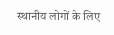स्थानीय लोगों के लिए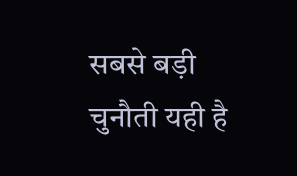सबसे बड़ी चुनौती यही है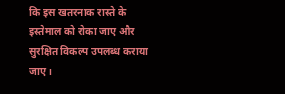कि इस खतरनाक रास्ते के इस्तेमाल को रोका जाए और सुरक्षित विकल्प उपलब्ध कराया जाए।